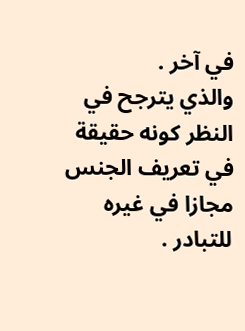في آخر .
والذي يترجح في النظر كونه حقيقة في تعريف الجنس مجازا في غيره للتبادر .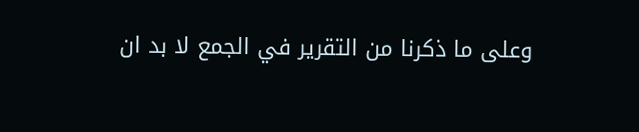وعلى ما ذكرنا من التقرير في الجمع لا بد ان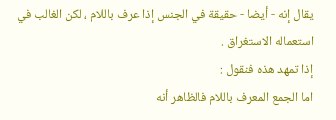يقال إنه - أيضا - حقيقة في الجنس إذا عرف باللام ، لكن الغالب في استعماله الاستغراق .
إذا تمهد هذه فنقول :
اما الجمع المعرف باللام فالظاهر أنه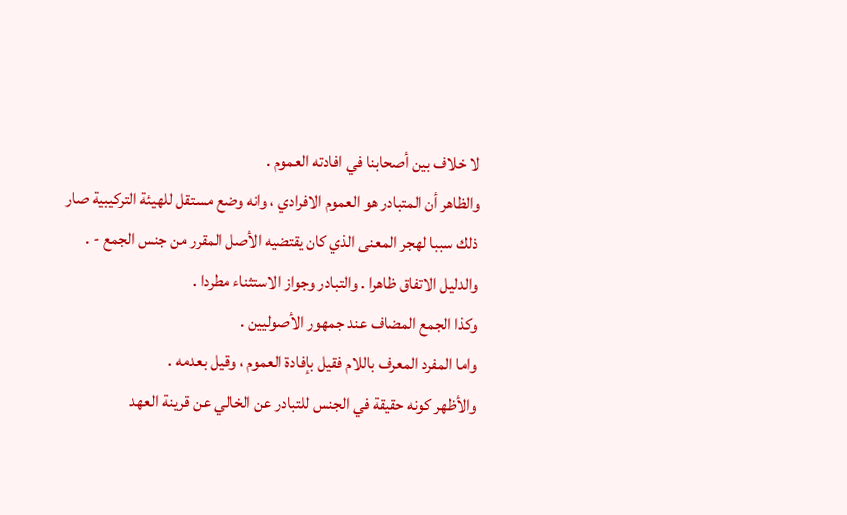لا خلاف بين أصحابنا في افادته العموم .
والظاهر أن المتبادر هو العموم الافرادي ، وانه وضع مستقل للهيئة التركيبية صار ذلك سببا لهجر المعنى الذي كان يقتضيه الأصل المقرر من جنس الجمع - .
والدليل الاتفاق ظاهرا . والتبادر وجواز الاستثناء مطردا .
وكذا الجمع المضاف عند جمهور الأصوليين .
واما المفرد المعرف باللام فقيل بإفادة العموم ، وقيل بعدمه .
والأظهر كونه حقيقة في الجنس للتبادر عن الخالي عن قرينة العهد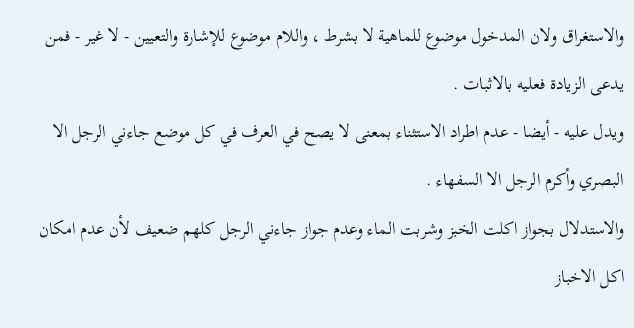والاستغراق ولان المدخول موضوع للماهية لا بشرط ، واللام موضوع للإشارة والتعيين - لا غير - فمن يدعى الزيادة فعليه بالاثبات .
ويدل عليه - أيضا - عدم اطراد الاستثناء بمعنى لا يصح في العرف في كل موضع جاءني الرجل الا البصري وأكرم الرجل الا السفهاء .
والاستدلال بجواز اكلت الخبز وشربت الماء وعدم جواز جاءني الرجل كلهم ضعيف لأن عدم امكان اكل الاخباز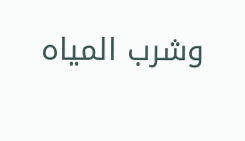وشرب المياه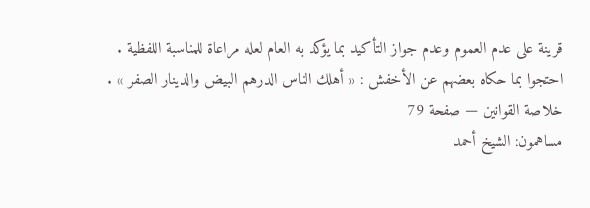قرينة على عدم العموم وعدم جواز التأكيد بما يؤكد به العام لعله مراعاة للمناسبة اللفظية .
احتجوا بما حكاه بعضهم عن الأخفش : « أهلك الناس الدرهم البيض والدينار الصفر » .
خلاصة القوانين — صفحة 79
مساهمون: الشيخ أحمد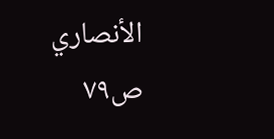الأنصاري
ص٧٩